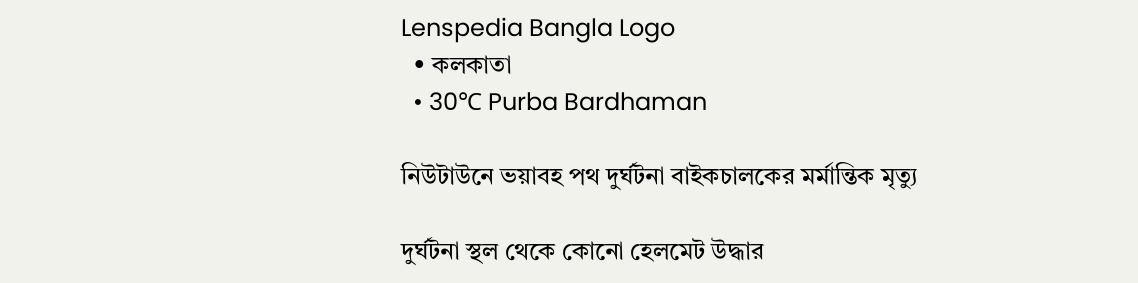Lenspedia Bangla Logo
  • কলকাতা
  • 30℃ Purba Bardhaman

নিউটাউনে ভয়াবহ পথ দুর্ঘটনা বাইকচালকের মর্মান্তিক মৃত্যু

দুর্ঘটনা স্থল থেকে কোনো হেলমেট উদ্ধার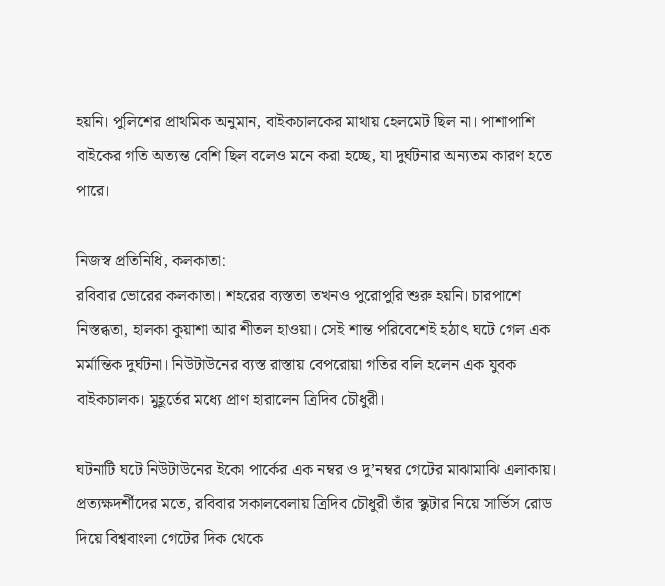হয়নি। পুলিশের প্রাথমিক অনুমান, বাইকচালকের মাথায় হেলমেট ছিল না। পাশাপাশি বাইকের গতি অত্যন্ত বেশি ছিল বলেও মনে করা হচ্ছে, যা দুর্ঘটনার অন্যতম কারণ হতে পারে।

নিজস্ব প্রতিনিধি, কলকাতা:
রবিবার ভোরের কলকাতা। শহরের ব্যস্ততা তখনও পুরোপুরি শুরু হয়নি। চারপাশে নিস্তব্ধতা, হালকা কুয়াশা আর শীতল হাওয়া। সেই শান্ত পরিবেশেই হঠাৎ ঘটে গেল এক মর্মান্তিক দুর্ঘটনা। নিউটাউনের ব্যস্ত রাস্তায় বেপরোয়া গতির বলি হলেন এক যুবক বাইকচালক। মুহূর্তের মধ্যে প্রাণ হারালেন ত্রিদিব চৌধুরী।

ঘটনাটি ঘটে নিউটাউনের ইকো পার্কের এক নম্বর ও দু’নম্বর গেটের মাঝামাঝি এলাকায়। প্রত্যক্ষদর্শীদের মতে, রবিবার সকালবেলায় ত্রিদিব চৌধুরী তাঁর স্কুটার নিয়ে সার্ভিস রোড দিয়ে বিশ্ববাংলা গেটের দিক থেকে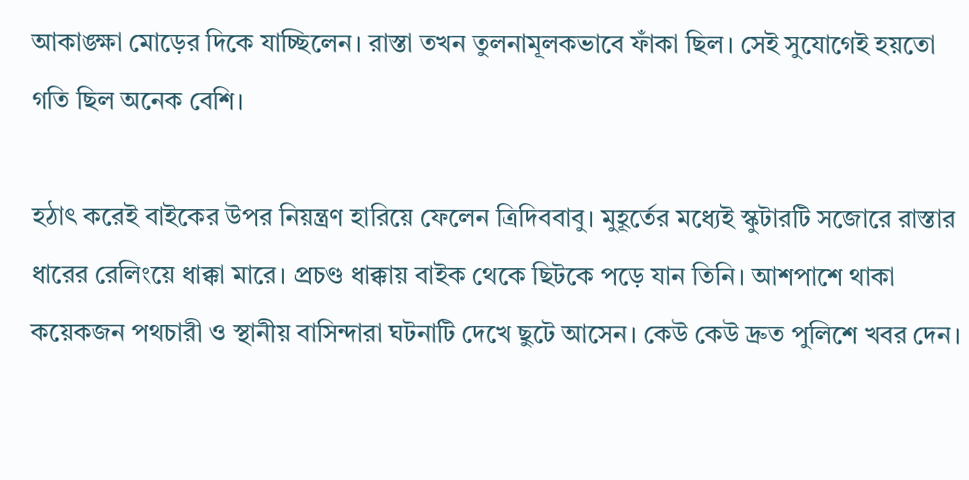আকাঙ্ক্ষা মোড়ের দিকে যাচ্ছিলেন। রাস্তা তখন তুলনামূলকভাবে ফাঁকা ছিল। সেই সুযোগেই হয়তো গতি ছিল অনেক বেশি।

হঠাৎ করেই বাইকের উপর নিয়ন্ত্রণ হারিয়ে ফেলেন ত্রিদিববাবু। মুহূর্তের মধ্যেই স্কুটারটি সজোরে রাস্তার ধারের রেলিংয়ে ধাক্কা মারে। প্রচণ্ড ধাক্কায় বাইক থেকে ছিটকে পড়ে যান তিনি। আশপাশে থাকা কয়েকজন পথচারী ও স্থানীয় বাসিন্দারা ঘটনাটি দেখে ছুটে আসেন। কেউ কেউ দ্রুত পুলিশে খবর দেন।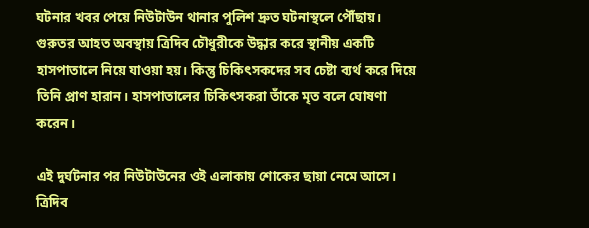ঘটনার খবর পেয়ে নিউটাউন থানার পুলিশ দ্রুত ঘটনাস্থলে পৌঁছায়। গুরুতর আহত অবস্থায় ত্রিদিব চৌধুরীকে উদ্ধার করে স্থানীয় একটি হাসপাতালে নিয়ে যাওয়া হয়। কিন্তু চিকিৎসকদের সব চেষ্টা ব্যর্থ করে দিয়ে তিনি প্রাণ হারান। হাসপাতালের চিকিৎসকরা তাঁকে মৃত বলে ঘোষণা করেন।

এই দুর্ঘটনার পর নিউটাউনের ওই এলাকায় শোকের ছায়া নেমে আসে। ত্রিদিব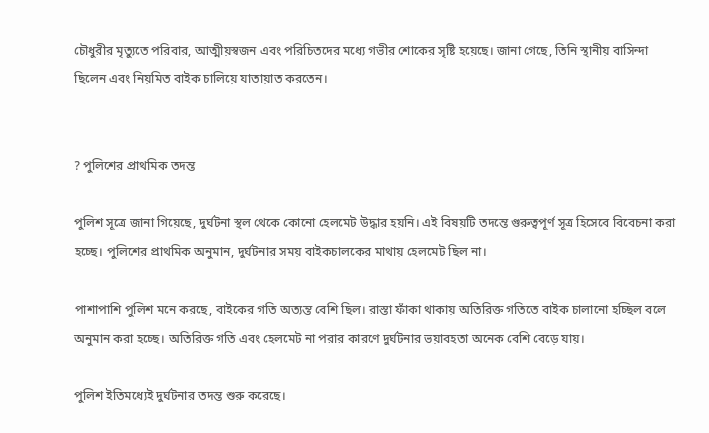চৌধুরীর মৃত্যুতে পরিবার, আত্মীয়স্বজন এবং পরিচিতদের মধ্যে গভীর শোকের সৃষ্টি হয়েছে। জানা গেছে, তিনি স্থানীয় বাসিন্দা ছিলেন এবং নিয়মিত বাইক চালিয়ে যাতায়াত করতেন।


? পুলিশের প্রাথমিক তদন্ত

পুলিশ সূত্রে জানা গিয়েছে, দুর্ঘটনা স্থল থেকে কোনো হেলমেট উদ্ধার হয়নি। এই বিষয়টি তদন্তে গুরুত্বপূর্ণ সূত্র হিসেবে বিবেচনা করা হচ্ছে। পুলিশের প্রাথমিক অনুমান, দুর্ঘটনার সময় বাইকচালকের মাথায় হেলমেট ছিল না।

পাশাপাশি পুলিশ মনে করছে, বাইকের গতি অত্যন্ত বেশি ছিল। রাস্তা ফাঁকা থাকায় অতিরিক্ত গতিতে বাইক চালানো হচ্ছিল বলে অনুমান করা হচ্ছে। অতিরিক্ত গতি এবং হেলমেট না পরার কারণে দুর্ঘটনার ভয়াবহতা অনেক বেশি বেড়ে যায়।

পুলিশ ইতিমধ্যেই দুর্ঘটনার তদন্ত শুরু করেছে।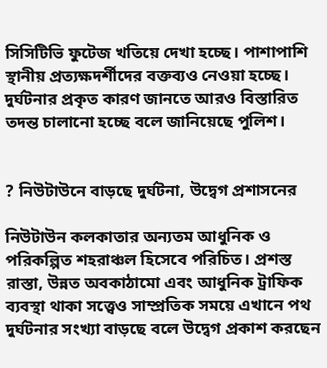সিসিটিভি ফুটেজ খতিয়ে দেখা হচ্ছে। পাশাপাশি স্থানীয় প্রত্যক্ষদর্শীদের বক্তব্যও নেওয়া হচ্ছে। দুর্ঘটনার প্রকৃত কারণ জানতে আরও বিস্তারিত তদন্ত চালানো হচ্ছে বলে জানিয়েছে পুলিশ।


? নিউটাউনে বাড়ছে দুর্ঘটনা, উদ্বেগ প্রশাসনের

নিউটাউন কলকাতার অন্যতম আধুনিক ও পরিকল্পিত শহরাঞ্চল হিসেবে পরিচিত। প্রশস্ত রাস্তা, উন্নত অবকাঠামো এবং আধুনিক ট্রাফিক ব্যবস্থা থাকা সত্ত্বেও সাম্প্রতিক সময়ে এখানে পথ দুর্ঘটনার সংখ্যা বাড়ছে বলে উদ্বেগ প্রকাশ করছেন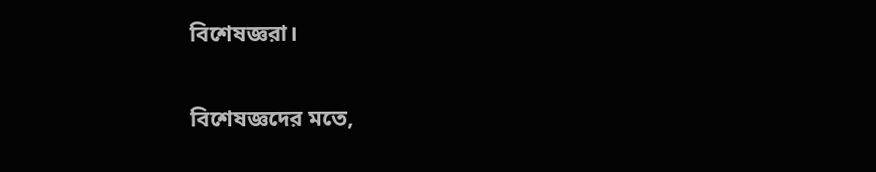বিশেষজ্ঞরা।

বিশেষজ্ঞদের মতে,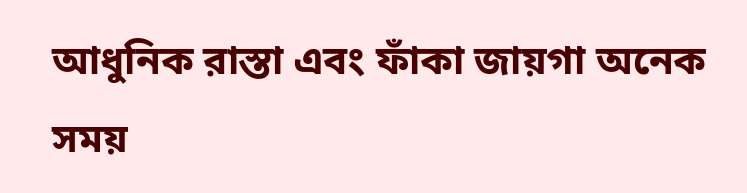আধুনিক রাস্তা এবং ফাঁকা জায়গা অনেক সময়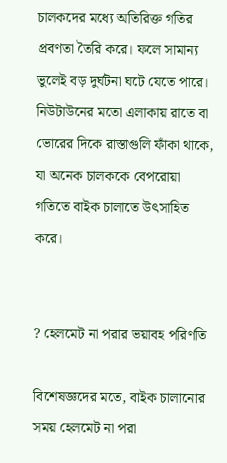চালকদের মধ্যে অতিরিক্ত গতির প্রবণতা তৈরি করে। ফলে সামান্য ভুলেই বড় দুর্ঘটনা ঘটে যেতে পারে। নিউটাউনের মতো এলাকায় রাতে বা ভোরের দিকে রাস্তাগুলি ফাঁকা থাকে, যা অনেক চালককে বেপরোয়া গতিতে বাইক চালাতে উৎসাহিত করে।


? হেলমেট না পরার ভয়াবহ পরিণতি

বিশেষজ্ঞদের মতে, বাইক চালানোর সময় হেলমেট না পরা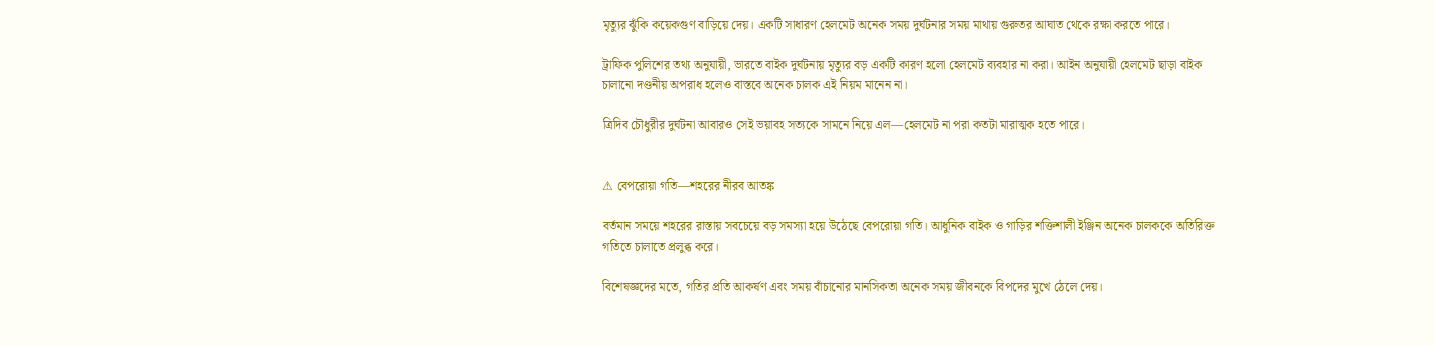মৃত্যুর ঝুঁকি কয়েকগুণ বাড়িয়ে দেয়। একটি সাধারণ হেলমেট অনেক সময় দুর্ঘটনার সময় মাথায় গুরুতর আঘাত থেকে রক্ষা করতে পারে।

ট্রাফিক পুলিশের তথ্য অনুযায়ী, ভারতে বাইক দুর্ঘটনায় মৃত্যুর বড় একটি কারণ হলো হেলমেট ব্যবহার না করা। আইন অনুযায়ী হেলমেট ছাড়া বাইক চালানো দণ্ডনীয় অপরাধ হলেও বাস্তবে অনেক চালক এই নিয়ম মানেন না।

ত্রিদিব চৌধুরীর দুর্ঘটনা আবারও সেই ভয়াবহ সত্যকে সামনে নিয়ে এল—হেলমেট না পরা কতটা মারাত্মক হতে পারে।


⚠ বেপরোয়া গতি—শহরের নীরব আতঙ্ক

বর্তমান সময়ে শহরের রাস্তায় সবচেয়ে বড় সমস্যা হয়ে উঠেছে বেপরোয়া গতি। আধুনিক বাইক ও গাড়ির শক্তিশালী ইঞ্জিন অনেক চালককে অতিরিক্ত গতিতে চালাতে প্রলুব্ধ করে।

বিশেষজ্ঞদের মতে, গতির প্রতি আকর্ষণ এবং সময় বাঁচানোর মানসিকতা অনেক সময় জীবনকে বিপদের মুখে ঠেলে দেয়।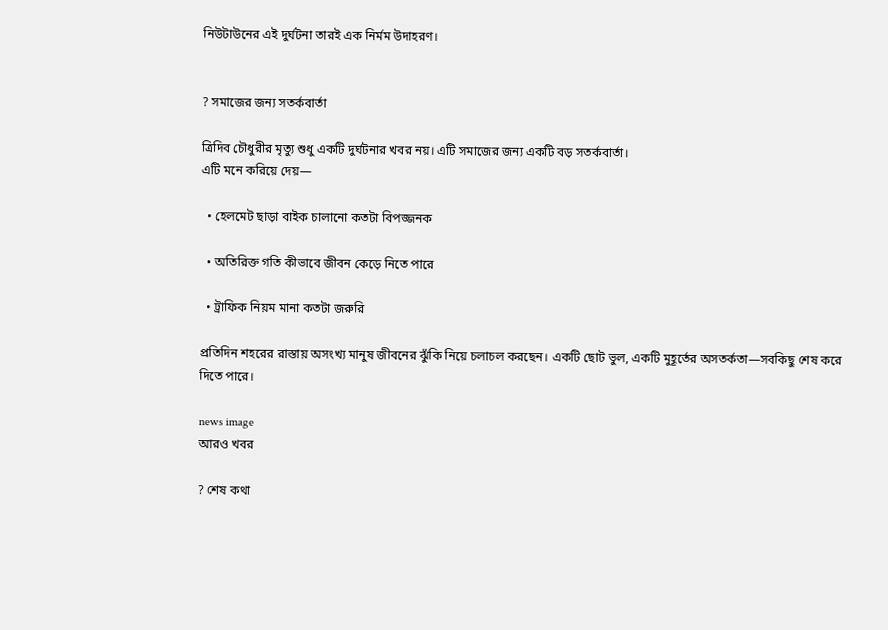নিউটাউনের এই দুর্ঘটনা তারই এক নির্মম উদাহরণ।


? সমাজের জন্য সতর্কবার্তা

ত্রিদিব চৌধুরীর মৃত্যু শুধু একটি দুর্ঘটনার খবর নয়। এটি সমাজের জন্য একটি বড় সতর্কবার্তা।
এটি মনে করিয়ে দেয়—

  • হেলমেট ছাড়া বাইক চালানো কতটা বিপজ্জনক

  • অতিরিক্ত গতি কীভাবে জীবন কেড়ে নিতে পারে

  • ট্রাফিক নিয়ম মানা কতটা জরুরি

প্রতিদিন শহরের রাস্তায় অসংখ্য মানুষ জীবনের ঝুঁকি নিয়ে চলাচল করছেন। একটি ছোট ভুল, একটি মুহূর্তের অসতর্কতা—সবকিছু শেষ করে দিতে পারে।

news image
আরও খবর

? শেষ কথা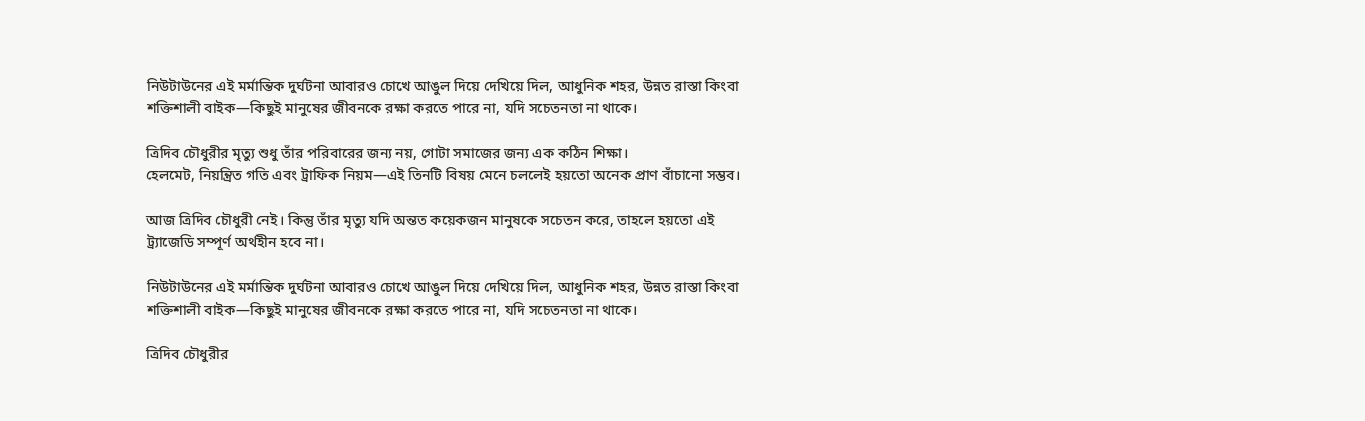নিউটাউনের এই মর্মান্তিক দুর্ঘটনা আবারও চোখে আঙুল দিয়ে দেখিয়ে দিল, আধুনিক শহর, উন্নত রাস্তা কিংবা শক্তিশালী বাইক—কিছুই মানুষের জীবনকে রক্ষা করতে পারে না, যদি সচেতনতা না থাকে।

ত্রিদিব চৌধুরীর মৃত্যু শুধু তাঁর পরিবারের জন্য নয়, গোটা সমাজের জন্য এক কঠিন শিক্ষা।
হেলমেট, নিয়ন্ত্রিত গতি এবং ট্রাফিক নিয়ম—এই তিনটি বিষয় মেনে চললেই হয়তো অনেক প্রাণ বাঁচানো সম্ভব।

আজ ত্রিদিব চৌধুরী নেই। কিন্তু তাঁর মৃত্যু যদি অন্তত কয়েকজন মানুষকে সচেতন করে, তাহলে হয়তো এই ট্র্যাজেডি সম্পূর্ণ অর্থহীন হবে না।

নিউটাউনের এই মর্মান্তিক দুর্ঘটনা আবারও চোখে আঙুল দিয়ে দেখিয়ে দিল, আধুনিক শহর, উন্নত রাস্তা কিংবা শক্তিশালী বাইক—কিছুই মানুষের জীবনকে রক্ষা করতে পারে না, যদি সচেতনতা না থাকে।

ত্রিদিব চৌধুরীর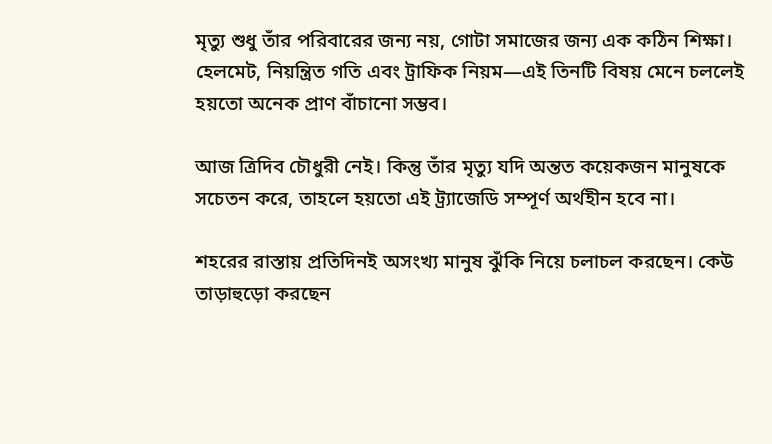মৃত্যু শুধু তাঁর পরিবারের জন্য নয়, গোটা সমাজের জন্য এক কঠিন শিক্ষা।
হেলমেট, নিয়ন্ত্রিত গতি এবং ট্রাফিক নিয়ম—এই তিনটি বিষয় মেনে চললেই হয়তো অনেক প্রাণ বাঁচানো সম্ভব।

আজ ত্রিদিব চৌধুরী নেই। কিন্তু তাঁর মৃত্যু যদি অন্তত কয়েকজন মানুষকে সচেতন করে, তাহলে হয়তো এই ট্র্যাজেডি সম্পূর্ণ অর্থহীন হবে না।

শহরের রাস্তায় প্রতিদিনই অসংখ্য মানুষ ঝুঁকি নিয়ে চলাচল করছেন। কেউ তাড়াহুড়ো করছেন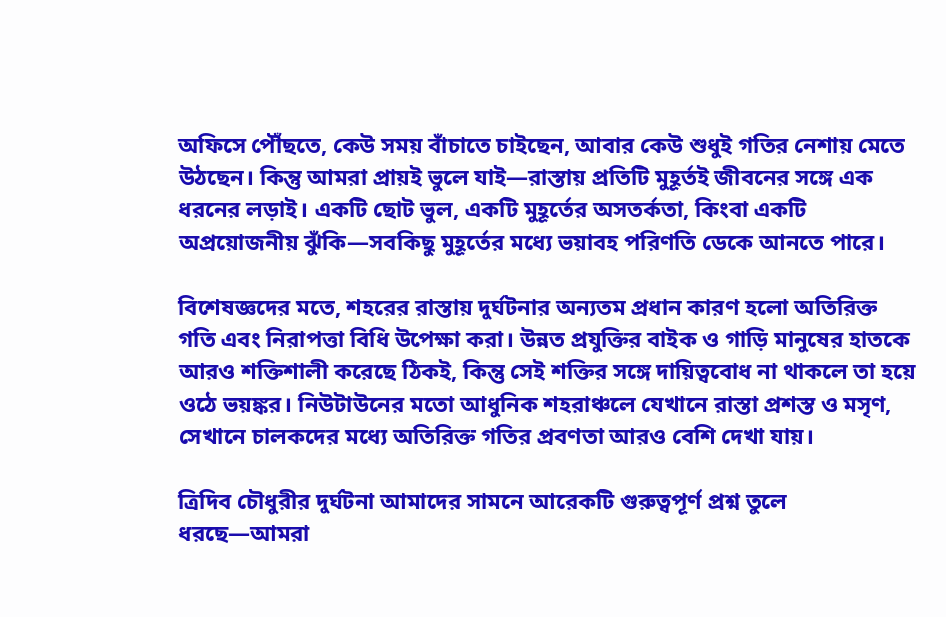অফিসে পৌঁছতে, কেউ সময় বাঁচাতে চাইছেন, আবার কেউ শুধুই গতির নেশায় মেতে উঠছেন। কিন্তু আমরা প্রায়ই ভুলে যাই—রাস্তায় প্রতিটি মুহূর্তই জীবনের সঙ্গে এক ধরনের লড়াই। একটি ছোট ভুল, একটি মুহূর্তের অসতর্কতা, কিংবা একটি অপ্রয়োজনীয় ঝুঁকি—সবকিছু মুহূর্তের মধ্যে ভয়াবহ পরিণতি ডেকে আনতে পারে।

বিশেষজ্ঞদের মতে, শহরের রাস্তায় দুর্ঘটনার অন্যতম প্রধান কারণ হলো অতিরিক্ত গতি এবং নিরাপত্তা বিধি উপেক্ষা করা। উন্নত প্রযুক্তির বাইক ও গাড়ি মানুষের হাতকে আরও শক্তিশালী করেছে ঠিকই, কিন্তু সেই শক্তির সঙ্গে দায়িত্ববোধ না থাকলে তা হয়ে ওঠে ভয়ঙ্কর। নিউটাউনের মতো আধুনিক শহরাঞ্চলে যেখানে রাস্তা প্রশস্ত ও মসৃণ, সেখানে চালকদের মধ্যে অতিরিক্ত গতির প্রবণতা আরও বেশি দেখা যায়।

ত্রিদিব চৌধুরীর দুর্ঘটনা আমাদের সামনে আরেকটি গুরুত্বপূর্ণ প্রশ্ন তুলে ধরছে—আমরা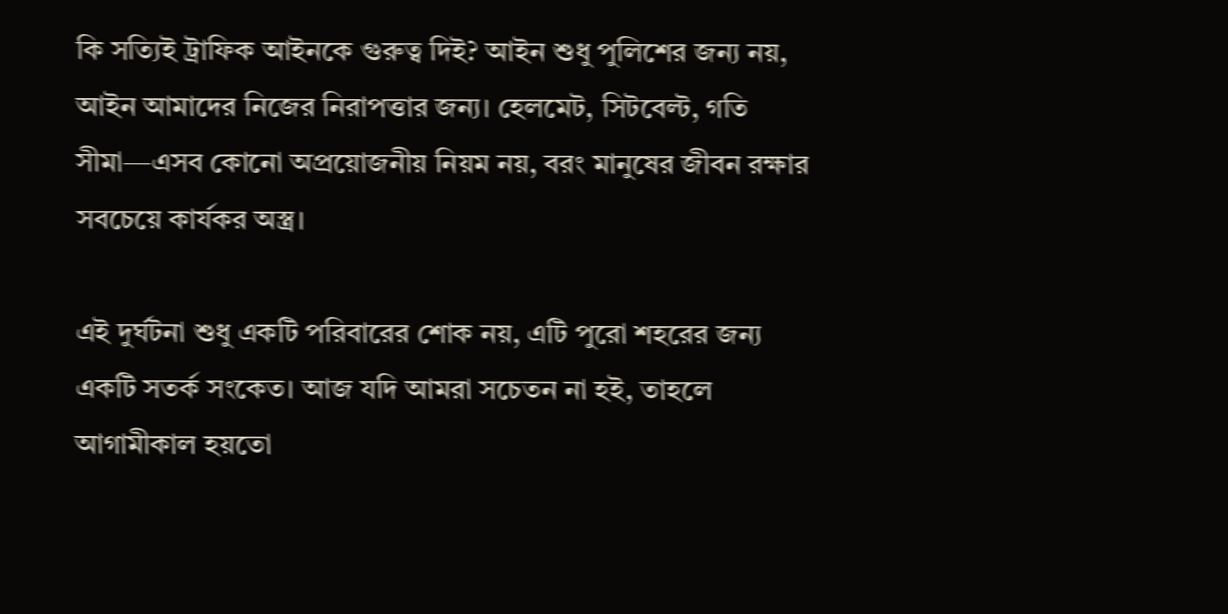কি সত্যিই ট্রাফিক আইনকে গুরুত্ব দিই? আইন শুধু পুলিশের জন্য নয়, আইন আমাদের নিজের নিরাপত্তার জন্য। হেলমেট, সিটবেল্ট, গতি সীমা—এসব কোনো অপ্রয়োজনীয় নিয়ম নয়, বরং মানুষের জীবন রক্ষার সবচেয়ে কার্যকর অস্ত্র।

এই দুর্ঘটনা শুধু একটি পরিবারের শোক নয়, এটি পুরো শহরের জন্য একটি সতর্ক সংকেত। আজ যদি আমরা সচেতন না হই, তাহলে আগামীকাল হয়তো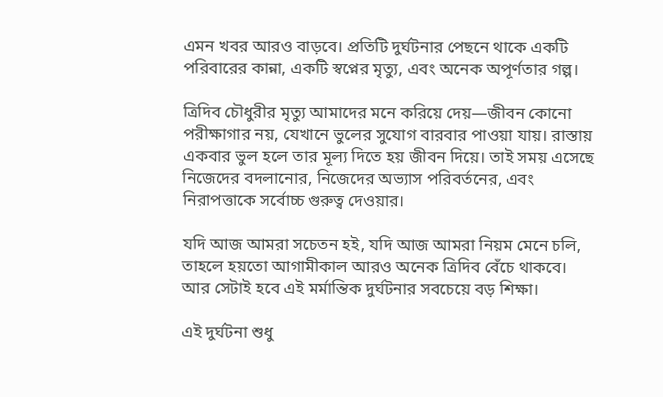এমন খবর আরও বাড়বে। প্রতিটি দুর্ঘটনার পেছনে থাকে একটি পরিবারের কান্না, একটি স্বপ্নের মৃত্যু, এবং অনেক অপূর্ণতার গল্প।

ত্রিদিব চৌধুরীর মৃত্যু আমাদের মনে করিয়ে দেয়—জীবন কোনো পরীক্ষাগার নয়, যেখানে ভুলের সুযোগ বারবার পাওয়া যায়। রাস্তায় একবার ভুল হলে তার মূল্য দিতে হয় জীবন দিয়ে। তাই সময় এসেছে নিজেদের বদলানোর, নিজেদের অভ্যাস পরিবর্তনের, এবং নিরাপত্তাকে সর্বোচ্চ গুরুত্ব দেওয়ার।

যদি আজ আমরা সচেতন হই, যদি আজ আমরা নিয়ম মেনে চলি, তাহলে হয়তো আগামীকাল আরও অনেক ত্রিদিব বেঁচে থাকবে। আর সেটাই হবে এই মর্মান্তিক দুর্ঘটনার সবচেয়ে বড় শিক্ষা।

এই দুর্ঘটনা শুধু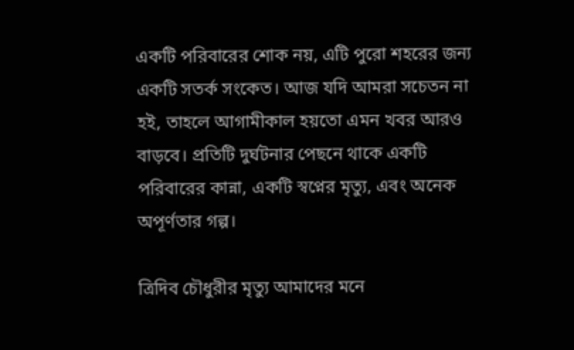একটি পরিবারের শোক নয়, এটি পুরো শহরের জন্য একটি সতর্ক সংকেত। আজ যদি আমরা সচেতন না হই, তাহলে আগামীকাল হয়তো এমন খবর আরও বাড়বে। প্রতিটি দুর্ঘটনার পেছনে থাকে একটি পরিবারের কান্না, একটি স্বপ্নের মৃত্যু, এবং অনেক অপূর্ণতার গল্প।

ত্রিদিব চৌধুরীর মৃত্যু আমাদের মনে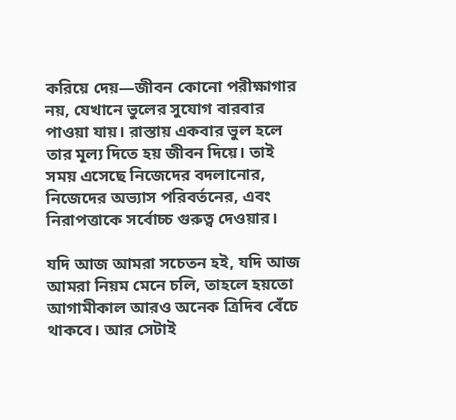করিয়ে দেয়—জীবন কোনো পরীক্ষাগার নয়, যেখানে ভুলের সুযোগ বারবার পাওয়া যায়। রাস্তায় একবার ভুল হলে তার মূল্য দিতে হয় জীবন দিয়ে। তাই সময় এসেছে নিজেদের বদলানোর, নিজেদের অভ্যাস পরিবর্তনের, এবং নিরাপত্তাকে সর্বোচ্চ গুরুত্ব দেওয়ার।

যদি আজ আমরা সচেতন হই, যদি আজ আমরা নিয়ম মেনে চলি, তাহলে হয়তো আগামীকাল আরও অনেক ত্রিদিব বেঁচে থাকবে। আর সেটাই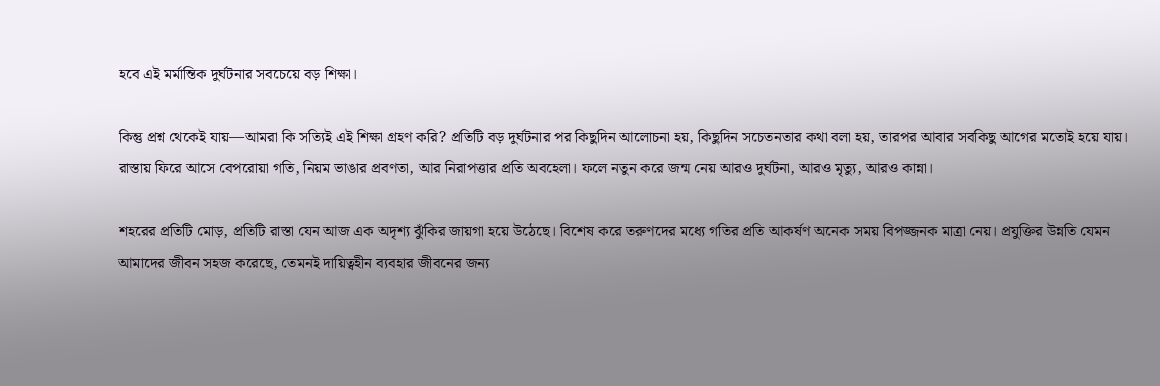হবে এই মর্মান্তিক দুর্ঘটনার সবচেয়ে বড় শিক্ষা।

কিন্তু প্রশ্ন থেকেই যায়—আমরা কি সত্যিই এই শিক্ষা গ্রহণ করি? প্রতিটি বড় দুর্ঘটনার পর কিছুদিন আলোচনা হয়, কিছুদিন সচেতনতার কথা বলা হয়, তারপর আবার সবকিছু আগের মতোই হয়ে যায়। রাস্তায় ফিরে আসে বেপরোয়া গতি, নিয়ম ভাঙার প্রবণতা, আর নিরাপত্তার প্রতি অবহেলা। ফলে নতুন করে জন্ম নেয় আরও দুর্ঘটনা, আরও মৃত্যু, আরও কান্না।

শহরের প্রতিটি মোড়, প্রতিটি রাস্তা যেন আজ এক অদৃশ্য ঝুঁকির জায়গা হয়ে উঠেছে। বিশেষ করে তরুণদের মধ্যে গতির প্রতি আকর্ষণ অনেক সময় বিপজ্জনক মাত্রা নেয়। প্রযুক্তির উন্নতি যেমন আমাদের জীবন সহজ করেছে, তেমনই দায়িত্বহীন ব্যবহার জীবনের জন্য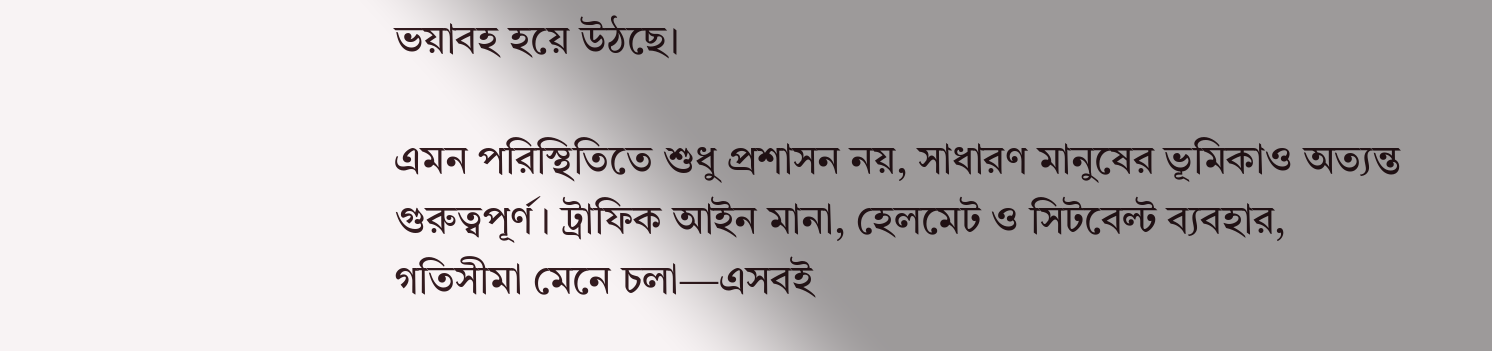ভয়াবহ হয়ে উঠছে।

এমন পরিস্থিতিতে শুধু প্রশাসন নয়, সাধারণ মানুষের ভূমিকাও অত্যন্ত গুরুত্বপূর্ণ। ট্রাফিক আইন মানা, হেলমেট ও সিটবেল্ট ব্যবহার, গতিসীমা মেনে চলা—এসবই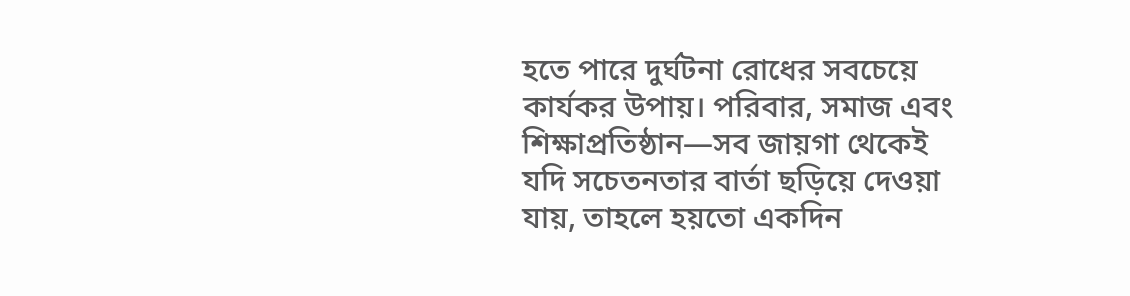হতে পারে দুর্ঘটনা রোধের সবচেয়ে কার্যকর উপায়। পরিবার, সমাজ এবং শিক্ষাপ্রতিষ্ঠান—সব জায়গা থেকেই যদি সচেতনতার বার্তা ছড়িয়ে দেওয়া যায়, তাহলে হয়তো একদিন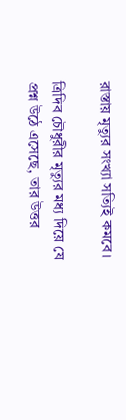রাস্তায় মৃত্যুর সংখ্যা সত্যিই কমবে।

ত্রিদিব চৌধুরীর মৃত্যুর মধ্য দিয়ে যে প্রশ্ন উঠে এসেছে, তার উত্তর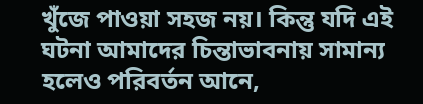খুঁজে পাওয়া সহজ নয়। কিন্তু যদি এই ঘটনা আমাদের চিন্তাভাবনায় সামান্য হলেও পরিবর্তন আনে,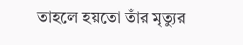তাহলে হয়তো তাঁর মৃত্যুর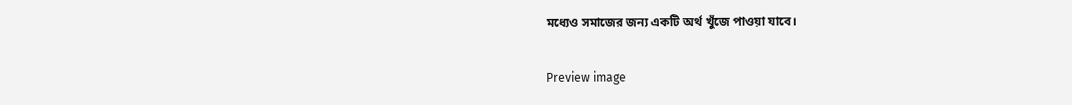মধ্যেও সমাজের জন্য একটি অর্থ খুঁজে পাওয়া যাবে।

Preview image